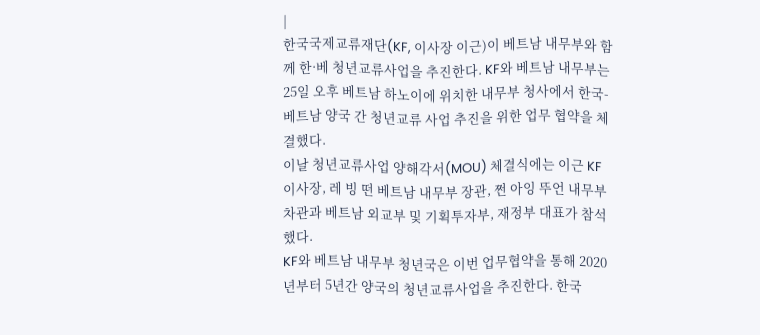|
한국국제교류재단(KF, 이사장 이근)이 베트남 내무부와 함께 한·베 청년교류사업을 추진한다. KF와 베트남 내무부는 25일 오후 베트남 하노이에 위치한 내무부 청사에서 한국-베트남 양국 간 청년교류 사업 추진을 위한 업무 협약을 체결했다.
이날 청년교류사업 양해각서(MOU) 체결식에는 이근 KF 이사장, 레 빙 떤 베트남 내무부 장관, 쩐 아잉 뚜언 내무부 차관과 베트남 외교부 및 기획투자부, 재정부 대표가 참석했다.
KF와 베트남 내무부 청년국은 이번 업무협약을 통해 2020년부터 5년간 양국의 청년교류사업을 추진한다. 한국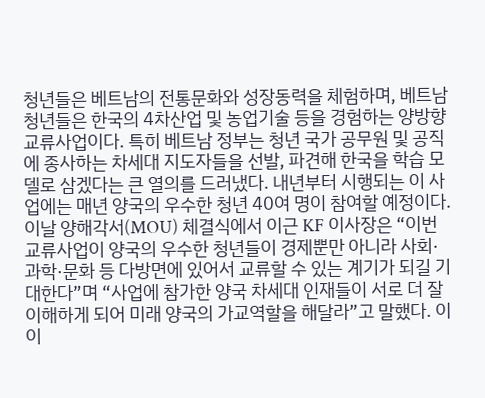청년들은 베트남의 전통문화와 성장동력을 체험하며, 베트남 청년들은 한국의 4차산업 및 농업기술 등을 경험하는 양방향 교류사업이다. 특히 베트남 정부는 청년 국가 공무원 및 공직에 종사하는 차세대 지도자들을 선발, 파견해 한국을 학습 모델로 삼겠다는 큰 열의를 드러냈다. 내년부터 시행되는 이 사업에는 매년 양국의 우수한 청년 40여 명이 참여할 예정이다.
이날 양해각서(MOU) 체결식에서 이근 KF 이사장은 “이번 교류사업이 양국의 우수한 청년들이 경제뿐만 아니라 사회·과학·문화 등 다방면에 있어서 교류할 수 있는 계기가 되길 기대한다”며 “사업에 참가한 양국 차세대 인재들이 서로 더 잘 이해하게 되어 미래 양국의 가교역할을 해달라”고 말했다. 이 이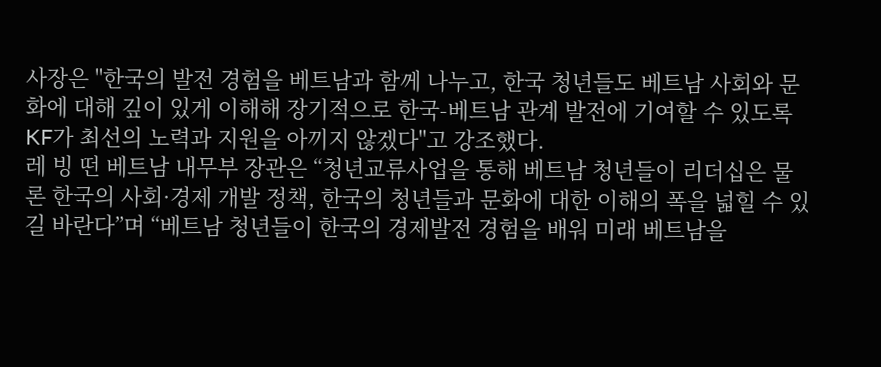사장은 "한국의 발전 경험을 베트남과 함께 나누고, 한국 청년들도 베트남 사회와 문화에 대해 깊이 있게 이해해 장기적으로 한국-베트남 관계 발전에 기여할 수 있도록 KF가 최선의 노력과 지원을 아끼지 않겠다"고 강조했다.
레 빙 떤 베트남 내무부 장관은 “청년교류사업을 통해 베트남 청년들이 리더십은 물론 한국의 사회·경제 개발 정책, 한국의 청년들과 문화에 대한 이해의 폭을 넓힐 수 있길 바란다”며 “베트남 청년들이 한국의 경제발전 경험을 배워 미래 베트남을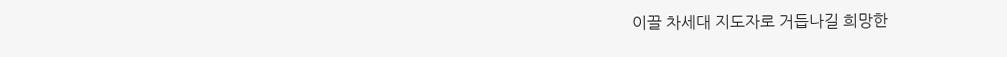이끌 차세대 지도자로 거듭나길 희망한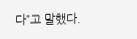다”고 말했다.